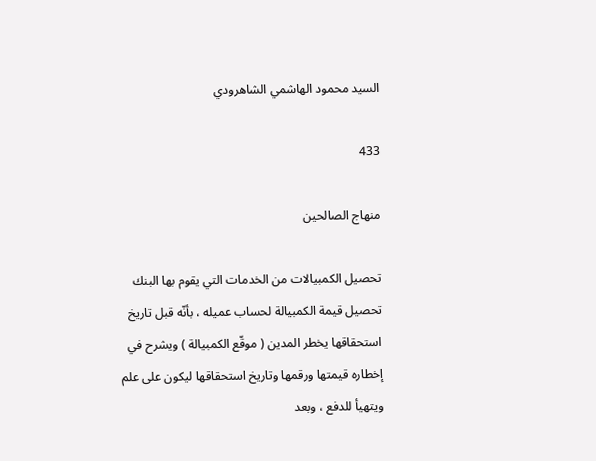السيد محمود الهاشمي الشاهرودي

433

منهاج الصالحين

تحصيل الكمبيالات من الخدمات التي يقوم بها البنك تحصيل قيمة الكمبيالة لحساب عميله ، بأنّه قبل تاريخ استحقاقها يخطر المدين ( موقّع الكمبيالة ) ويشرح في إخطاره قيمتها ورقمها وتاريخ استحقاقها ليكون على علم ويتهيأ للدفع ، وبعد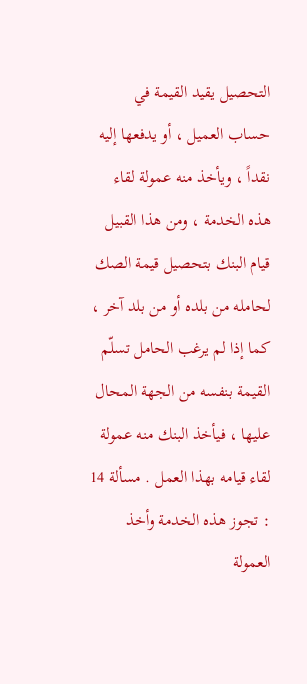التحصيل يقيد القيمة في حساب العميل ، أو يدفعها إليه نقداً ، ويأخذ منه عمولة لقاء هذه الخدمة ، ومن هذا القبيل قيام البنك بتحصيل قيمة الصك لحامله من بلده أو من بلد آخر ، كما إذا لم يرغب الحامل تسلّم القيمة بنفسه من الجهة المحال عليها ، فيأخذ البنك منه عمولة لقاء قيامه بهذا العمل . مسألة 14 : تجوز هذه الخدمة وأخذ العمولة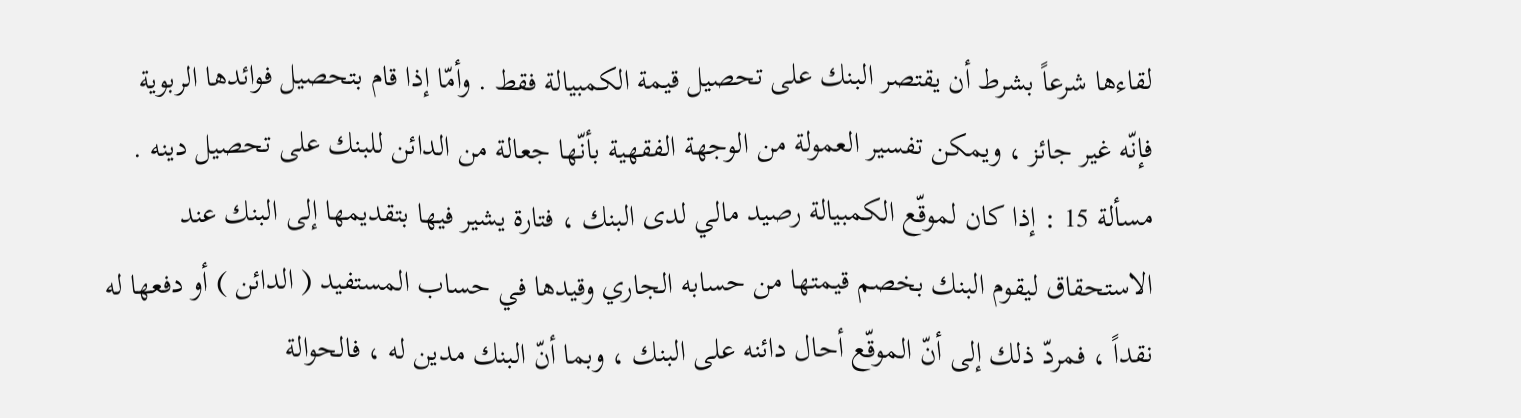لقاءها شرعاً بشرط أن يقتصر البنك على تحصيل قيمة الكمبيالة فقط . وأمّا إذا قام بتحصيل فوائدها الربوية فإنّه غير جائز ، ويمكن تفسير العمولة من الوجهة الفقهية بأنّها جعالة من الدائن للبنك على تحصيل دينه . مسألة 15 : إذا كان لموقّع الكمبيالة رصيد مالي لدى البنك ، فتارة يشير فيها بتقديمها إلى البنك عند الاستحقاق ليقوم البنك بخصم قيمتها من حسابه الجاري وقيدها في حساب المستفيد ( الدائن ) أو دفعها له نقداً ، فمردّ ذلك إلى أنّ الموقّع أحال دائنه على البنك ، وبما أنّ البنك مدين له ، فالحوالة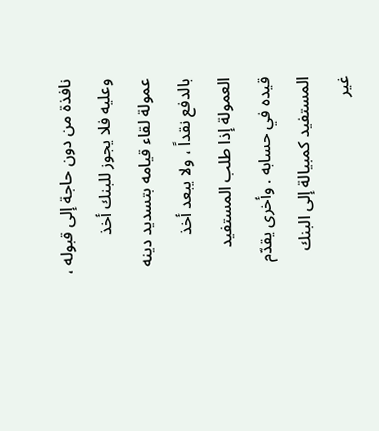نافذة من دون حاجة إلى قبوله ، وعليه فلا يجوز للبنك أخذ عمولة لقاء قيامه بتسديد دينه بالدفع نقداً ، ولا يبعد أخذ العمولة إذا طلب المستفيد قيده في حسابه . وأخرى يقدّم المستفيد كمبيالة إلى البنك غير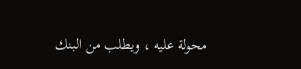محولة عليه ، ويطلب من البنك